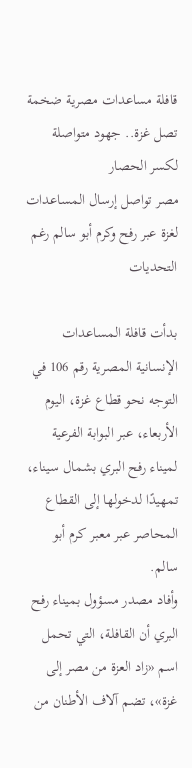قافلة مساعدات مصرية ضخمة تصل غزة.. جهود متواصلة لكسر الحصار
مصر تواصل إرسال المساعدات لغزة عبر رفح وكرم أبو سالم رغم التحديات

بدأت قافلة المساعدات الإنسانية المصرية رقم 106 في التوجه نحو قطاع غزة، اليوم الأربعاء، عبر البوابة الفرعية لميناء رفح البري بشمال سيناء، تمهيدًا لدخولها إلى القطاع المحاصر عبر معبر كرم أبو سالم.
وأفاد مصدر مسؤول بميناء رفح البري أن القافلة، التي تحمل اسم «زاد العزة من مصر إلى غزة»، تضم آلاف الأطنان من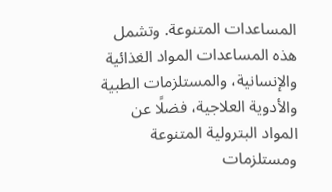المساعدات المتنوعة. وتشمل هذه المساعدات المواد الغذائية والإنسانية، والمستلزمات الطبية والأدوية العلاجية، فضلًا عن المواد البترولية المتنوعة ومستلزمات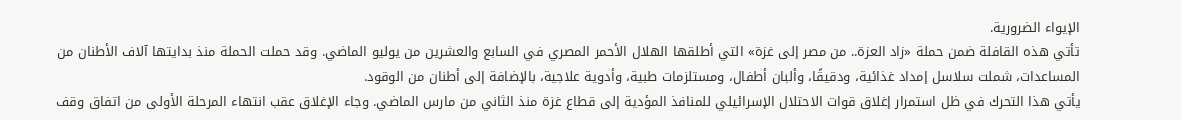الإيواء الضرورية.
تأتي هذه القافلة ضمن حملة «زاد العزة.. من مصر إلى غزة» التي أطلقها الهلال الأحمر المصري في السابع والعشرين من يوليو الماضي. وقد حملت الحملة منذ بدايتها آلاف الأطنان من المساعدات، شملت سلاسل إمداد غذائية، ودقيقًا، وألبان أطفال، ومستلزمات طبية، وأدوية علاجية، بالإضافة إلى أطنان من الوقود.
يأتي هذا التحرك في ظل استمرار إغلاق قوات الاحتلال الإسرائيلي للمنافذ المؤدية إلى قطاع غزة منذ الثاني من مارس الماضي. وجاء الإغلاق عقب انتهاء المرحلة الأولى من اتفاق وقف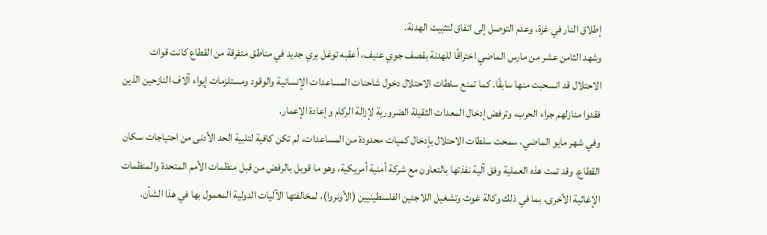إطلاق النار في غزة، وعدم التوصل إلى اتفاق لتثبيت الهدنة.
وشهد الثامن عشر من مارس الماضي اختراقًا للهدنة بقصف جوي عنيف، أعقبه توغل بري جديد في مناطق متفرقة من القطاع كانت قوات الاحتلال قد انسحبت منها سابقًا. كما تمنع سلطات الاحتلال دخول شاحنات المساعدات الإنسانية والوقود ومستلزمات إيواء آلاف النازحين الذين فقدوا منازلهم جراء الحرب، وترفض إدخال المعدات الثقيلة الضرورية لإزالة الركام وإعادة الإعمار.
وفي شهر مايو الماضي، سمحت سلطات الاحتلال بإدخال كميات محدودة من المساعدات، لم تكن كافية لتلبية الحد الأدنى من احتياجات سكان القطاع. وقد تمت هذه العملية وفق آلية نفذتها بالتعاون مع شركة أمنية أمريكية، وهو ما قوبل بالرفض من قبل منظمات الأمم المتحدة والمنظمات الإغاثية الأخرى، بما في ذلك وكالة غوث وتشغيل اللاجئين الفلسطينيين (الأونروا)، لمخالفتها الآليات الدولية المعمول بها في هذا الشأن.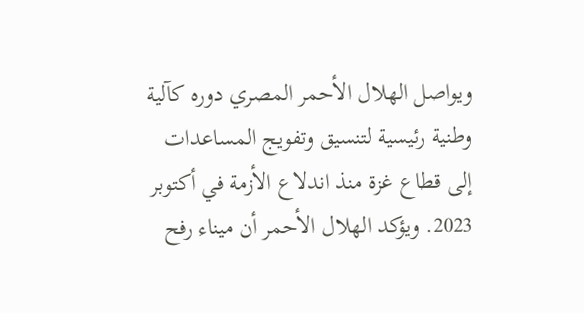ويواصل الهلال الأحمر المصري دوره كآلية وطنية رئيسية لتنسيق وتفويج المساعدات إلى قطاع غزة منذ اندلاع الأزمة في أكتوبر 2023. ويؤكد الهلال الأحمر أن ميناء رفح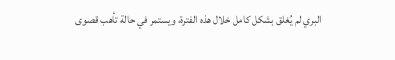البري لم يُغلق بشكل كامل خلال هذه الفترة، ويستمر في حالة تأهب قصوى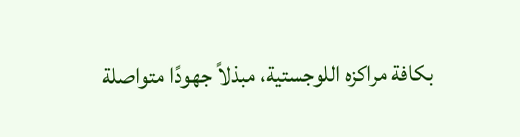بكافة مراكزه اللوجستية، مبذلاً جهودًا متواصلة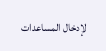لإدخال المساعدات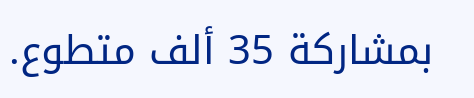بمشاركة 35 ألف متطوع.